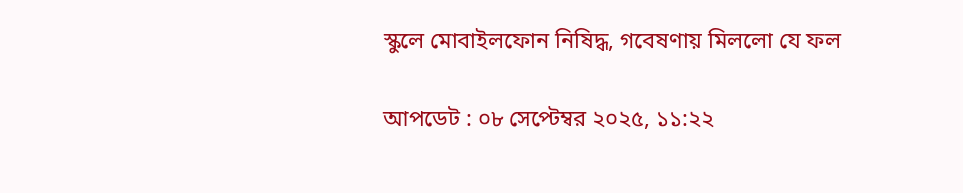স্কুলে মোবাইলফোন নিষিদ্ধ, গবেষণায় মিললো যে ফল

আপডেট : ০৮ সেপ্টেম্বর ২০২৫, ১১:২২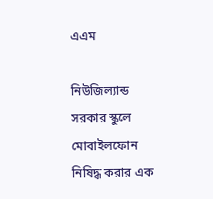এএম

নিউজিল্যান্ড সরকার স্কুলে মোবাইলফোন নিষিদ্ধ করার এক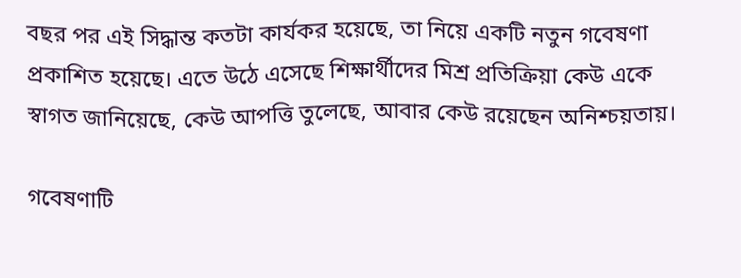বছর পর এই সিদ্ধান্ত কতটা কার্যকর হয়েছে, তা নিয়ে একটি নতুন গবেষণা প্রকাশিত হয়েছে। এতে উঠে এসেছে শিক্ষার্থীদের মিশ্র প্রতিক্রিয়া কেউ একে স্বাগত জানিয়েছে, কেউ আপত্তি তুলেছে, আবার কেউ রয়েছেন অনিশ্চয়তায়।

গবেষণাটি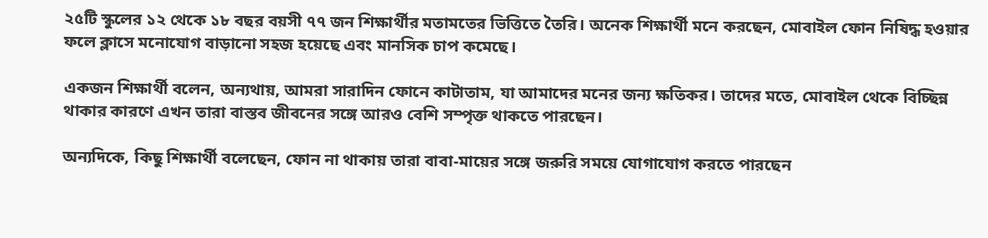২৫টি স্কুলের ১২ থেকে ১৮ বছর বয়সী ৭৭ জন শিক্ষার্থীর মতামতের ভিত্তিতে তৈরি। অনেক শিক্ষার্থী মনে করছেন, মোবাইল ফোন নিষিদ্ধ হওয়ার ফলে ক্লাসে মনোযোগ বাড়ানো সহজ হয়েছে এবং মানসিক চাপ কমেছে।

একজন শিক্ষার্থী বলেন, অন্যথায়, আমরা সারাদিন ফোনে কাটাতাম, যা আমাদের মনের জন্য ক্ষতিকর। তাদের মতে, মোবাইল থেকে বিচ্ছিন্ন থাকার কারণে এখন তারা বাস্তব জীবনের সঙ্গে আরও বেশি সম্পৃক্ত থাকতে পারছেন।

অন্যদিকে, কিছু শিক্ষার্থী বলেছেন, ফোন না থাকায় তারা বাবা-মায়ের সঙ্গে জরুরি সময়ে যোগাযোগ করতে পারছেন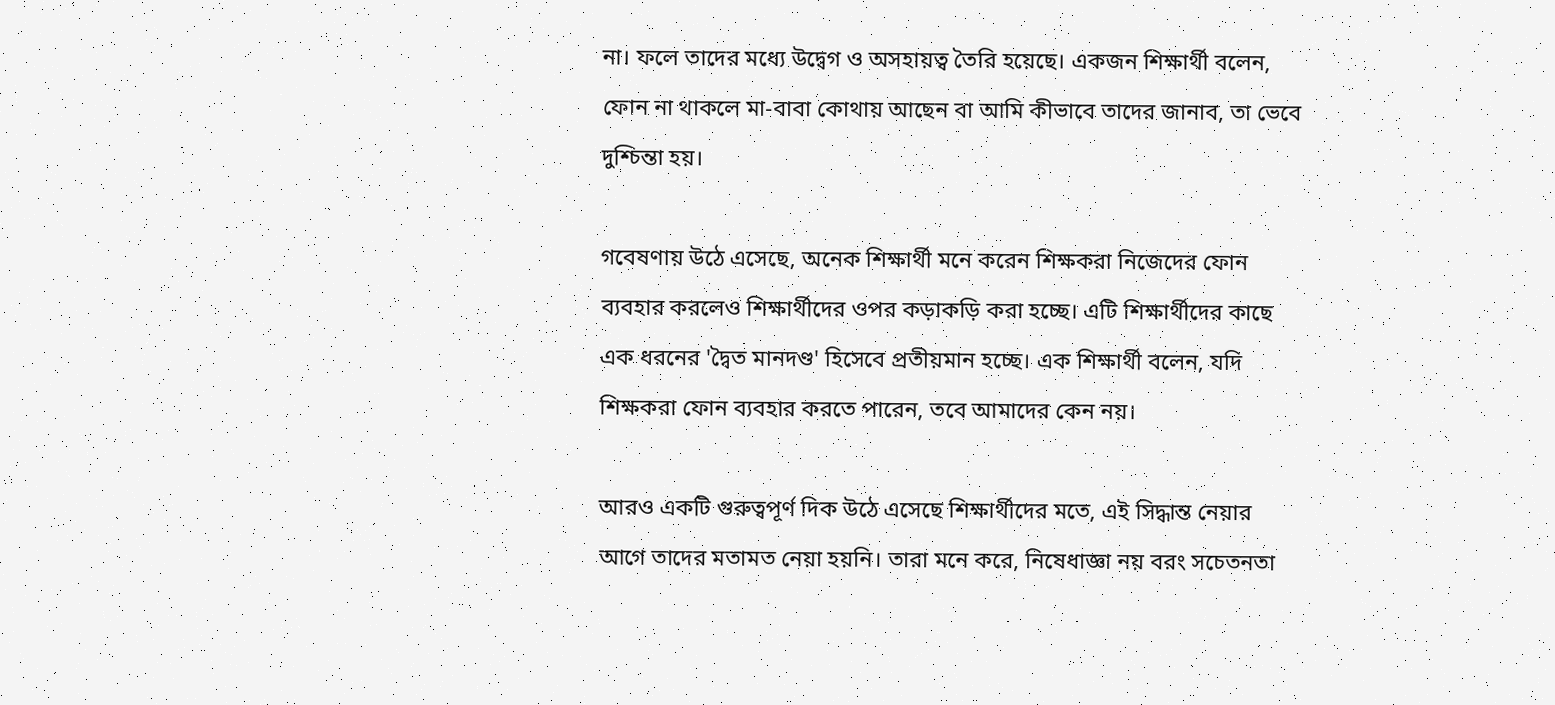না। ফলে তাদের মধ্যে উদ্বেগ ও অসহায়ত্ব তৈরি হয়েছে। একজন শিক্ষার্থী বলেন, ফোন না থাকলে মা-বাবা কোথায় আছেন বা আমি কীভাবে তাদের জানাব, তা ভেবে দুশ্চিন্তা হয়।

গবেষণায় উঠে এসেছে, অনেক শিক্ষার্থী মনে করেন শিক্ষকরা নিজেদের ফোন ব্যবহার করলেও শিক্ষার্থীদের ওপর কড়াকড়ি করা হচ্ছে। এটি শিক্ষার্থীদের কাছে এক ধরনের 'দ্বৈত মানদণ্ড' হিসেবে প্রতীয়মান হচ্ছে। এক শিক্ষার্থী বলেন, যদি শিক্ষকরা ফোন ব্যবহার করতে পারেন, তবে আমাদের কেন নয়।

আরও একটি গুরুত্বপূর্ণ দিক উঠে এসেছে শিক্ষার্থীদের মতে, এই সিদ্ধান্ত নেয়ার আগে তাদের মতামত নেয়া হয়নি। তারা মনে করে, নিষেধাজ্ঞা নয় বরং সচেতনতা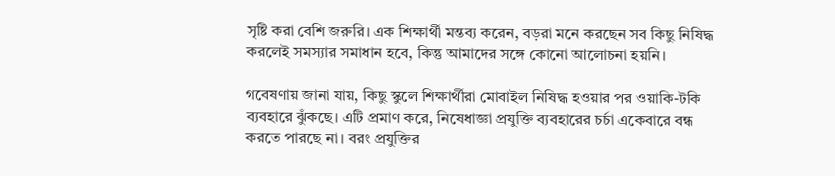সৃষ্টি করা বেশি জরুরি। এক শিক্ষার্থী মন্তব্য করেন, বড়রা মনে করছেন সব কিছু নিষিদ্ধ করলেই সমস্যার সমাধান হবে, কিন্তু আমাদের সঙ্গে কোনো আলোচনা হয়নি।

গবেষণায় জানা যায়, কিছু স্কুলে শিক্ষার্থীরা মোবাইল নিষিদ্ধ হওয়ার পর ওয়াকি-টকি ব্যবহারে ঝুঁকছে। এটি প্রমাণ করে, নিষেধাজ্ঞা প্রযুক্তি ব্যবহারের চর্চা একেবারে বন্ধ করতে পারছে না। বরং প্রযুক্তির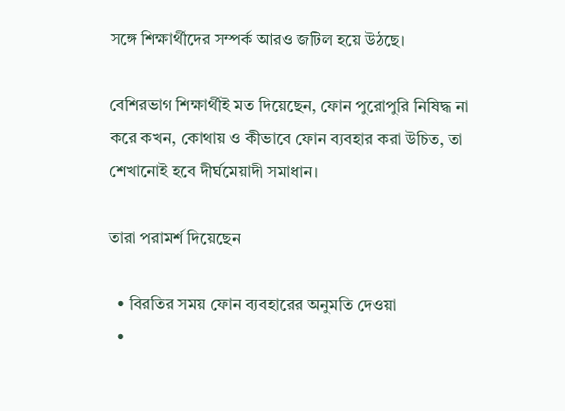সঙ্গে শিক্ষার্থীদের সম্পর্ক আরও জটিল হয়ে উঠছে।

বেশিরভাগ শিক্ষার্থীই মত দিয়েছেন, ফোন পুরোপুরি নিষিদ্ধ না করে কখন, কোথায় ও কীভাবে ফোন ব্যবহার করা উচিত, তা শেখানোই হবে দীর্ঘমেয়াদী সমাধান।

তারা পরামর্শ দিয়েছেন

  • বিরতির সময় ফোন ব্যবহারের অনুমতি দেওয়া
  •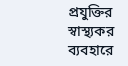প্রযুক্তির স্বাস্থ্যকর ব্যবহারে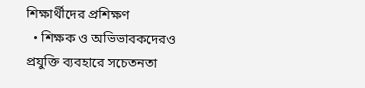শিক্ষার্থীদের প্রশিক্ষণ
  • শিক্ষক ও অভিভাবকদেরও প্রযুক্তি ব্যবহারে সচেতনতা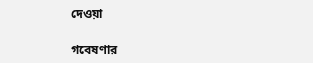দেওয়া

গবেষণার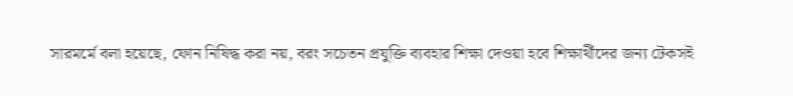সারমর্মে বলা হয়েছে, ফোন নিষিদ্ধ করা নয়, বরং সচেতন প্রযুক্তি ব্যবহার শিক্ষা দেওয়া হবে শিক্ষার্থীদের জন্য টেকসই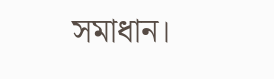সমাধান।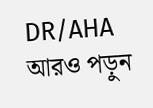DR/AHA
আরও পড়ুন